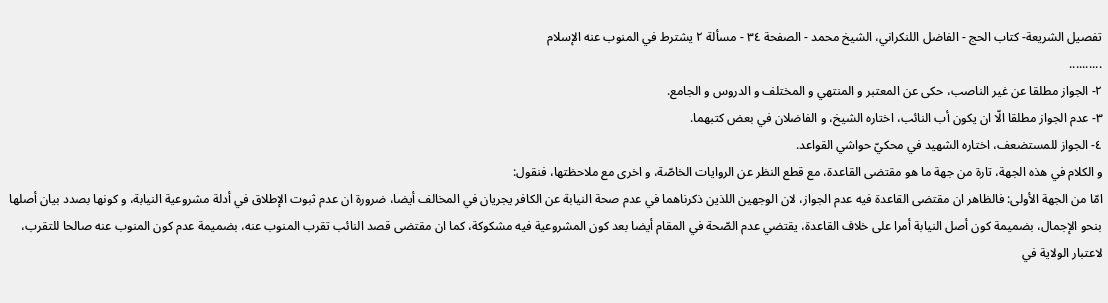تفصيل الشريعة- كتاب الحج - الفاضل اللنكراني، الشيخ محمد - الصفحة ٣٤ - مسألة ٢ يشترط في المنوب عنه الإسلام
..........
٢- الجواز مطلقا عن غير الناصب، حكى عن المعتبر و المنتهي و المختلف و الدروس و الجامع.
٣- عدم الجواز مطلقا الّا ان يكون أب النائب، اختاره الشيخ، و الفاضلان في بعض كتبهما.
٤- الجواز للمستضعف، اختاره الشهيد في محكيّ حواشي القواعد.
و الكلام في هذه الجهة، تارة من جهة ما هو مقتضى القاعدة، مع قطع النظر عن الروايات الخاصّة، و اخرى مع ملاحظتها، فنقول:
امّا من الجهة الأولى: فالظاهر ان مقتضى القاعدة فيه عدم الجواز، لان الوجهين اللذين ذكرناهما في عدم صحة النيابة عن الكافر يجريان في المخالف أيضا، ضرورة ان عدم ثبوت الإطلاق في أدلة مشروعية النيابة، و كونها بصدد بيان أصلها بنحو الإجمال، بضميمة كون أصل النيابة أمرا على خلاف القاعدة، يقتضي عدم الصّحة في المقام أيضا بعد كون المشروعية فيه مشكوكة، كما ان مقتضى قصد النائب تقرب المنوب عنه، بضميمة عدم كون المنوب عنه صالحا للتقرب، لاعتبار الولاية في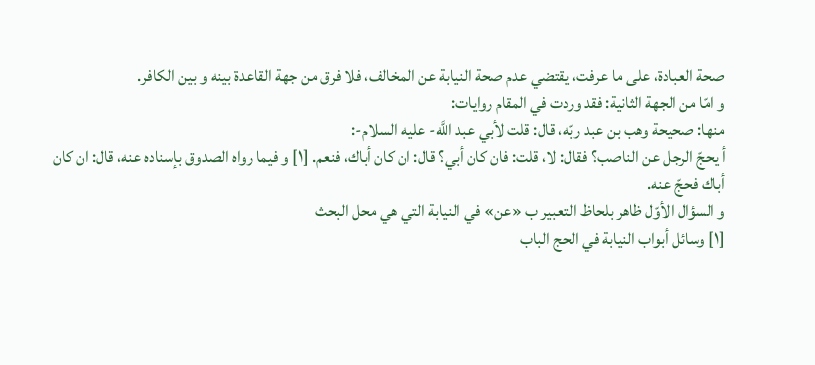صحة العبادة، على ما عرفت، يقتضي عدم صحة النيابة عن المخالف، فلا فرق من جهة القاعدة بينه و بين الكافر.
و امّا من الجهة الثانية: فقد وردت في المقام روايات:
منها: صحيحة وهب بن عبد ربّه، قال: قلت لأبي عبد اللَّه- عليه السلام-:
أ يحجّ الرجل عن الناصب؟ فقال: لا، قلت: فان كان أبي؟ قال: ان كان أباك، فنعم. [١] و فيما رواه الصدوق بإسناده عنه، قال: ان كان أباك فحجّ عنه.
و السؤال الأوّل ظاهر بلحاظ التعبير ب «عن» في النيابة التي هي محل البحث
[١] وسائل أبواب النيابة في الحج الباب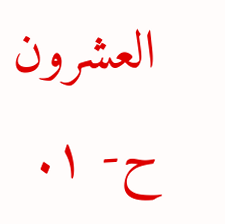العشرون ح- ١.